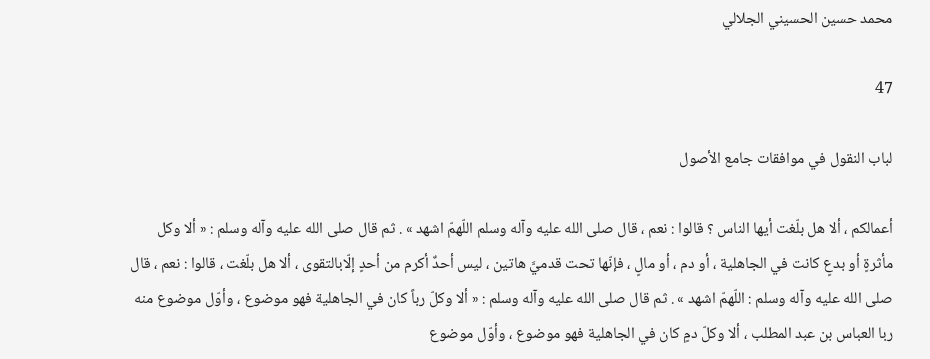محمد حسين الحسيني الجلالي

47

لباب النقول في موافقات جامع الأصول

أعمالكم ، ألا هل بلّغت أيها الناس ؟ قالوا : نعم ، قال صلى الله عليه وآله وسلم اللّهمّ اشهد » . ثم قال صلى الله عليه وآله وسلم : « ألا وكل مأثرةٍ أو بدعٍ كانت في الجاهلية ، أو دم ، أو مالٍ ، فإنّها تحت قدميَّ هاتين ، ليس أحدٌ أكرم من أحدٍ إلّابالتقوى ، ألا هل بلّغت ، قالوا : نعم ، قال صلى الله عليه وآله وسلم : اللّهمّ اشهد » . ثم قال صلى الله عليه وآله وسلم : « ألا وكلّ رباً كان في الجاهلية فهو موضوع ، وأوّل موضوع منه ربا العباس بن عبد المطلب ، ألا وكلّ دمٍ كان في الجاهلية فهو موضوع ، وأوّل موضوع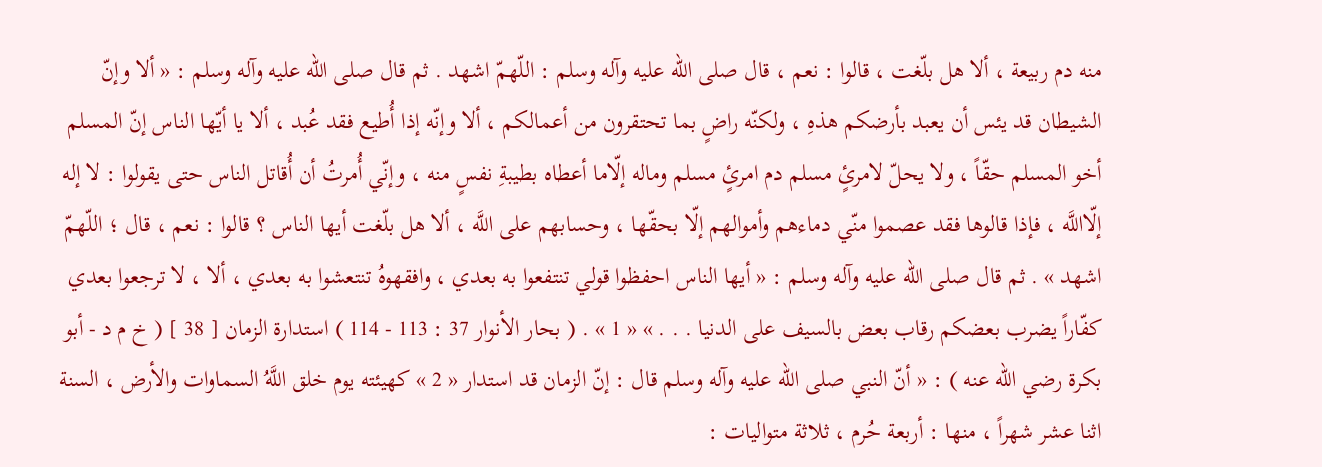منه دم ربيعة ، ألا هل بلّغت ، قالوا : نعم ، قال صلى الله عليه وآله وسلم : اللّهمّ اشهد . ثم قال صلى الله عليه وآله وسلم : « ألا وإنّ الشيطان قد يئس أن يعبد بأرضكم هذهِ ، ولكنّه راضٍ بما تحتقرون من أعمالكم ، ألا وإنّه إذا أُطيع فقد عُبد ، ألا يا أيّها الناس إنّ المسلم أخو المسلم حقّاً ، ولا يحلّ لامرئٍ مسلم دم امرئٍ مسلم وماله إلّاما أعطاه بطيبةِ نفسٍ منه ، وإنّي أُمرتُ أن أُقاتل الناس حتى يقولوا : لا إله إلّااللَّه ، فإذا قالوها فقد عصموا منّي دماءهم وأموالهم إلّا بحقّها ، وحسابهم على اللَّه ، ألا هل بلّغت أيها الناس ؟ قالوا : نعم ، قال ؛ اللّهمّ اشهد » . ثم قال صلى الله عليه وآله وسلم : « أيها الناس احفظوا قولي تنتفعوا به بعدي ، وافقهوهُ تنتعشوا به بعدي ، ألا ، لا ترجعوا بعدي كفّاراً يضرب بعضكم رقاب بعض بالسيف على الدنيا . . . » « 1 » . ( بحار الأنوار 37 : 113 - 114 ) استدارة الزمان [ 38 ] ( خ م د - أبو بكرة رضي الله عنه ) : « أنّ النبي صلى الله عليه وآله وسلم قال : إنّ الزمان قد استدار « 2 » كهيئته يوم خلق اللَّهُ السماوات والأرض ، السنة اثنا عشر شهراً ، منها : أربعة حُرم ، ثلاثة متواليات :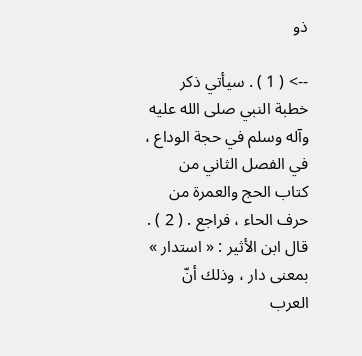ذو

--> ( 1 ) . سيأتي ذكر خطبة النبي صلى الله عليه وآله وسلم في حجة الوداع ، في الفصل الثاني من كتاب الحج والعمرة من حرف الحاء ، فراجع . ( 2 ) . قال ابن الأثير : « استدار » بمعنى دار ، وذلك أنّ العرب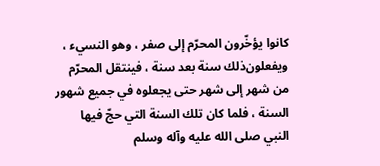كانوا يؤخّرون المحرّم إلى صفر ، وهو النسيء ، ويفعلون‌ذلك سنة بعد سنة ، فينتقل المحرّم من شهر إلى شهر حتى يجعلوه في جميع شهور السنة ، فلما كان تلك السنة التي حجّ فيها النبي صلى الله عليه وآله وسلم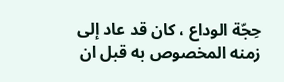حِجّة الوداع ، كان قد عاد إلى زمنه المخصوص به قبل ان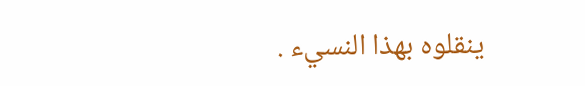ينقلوه بهذا النسيء .